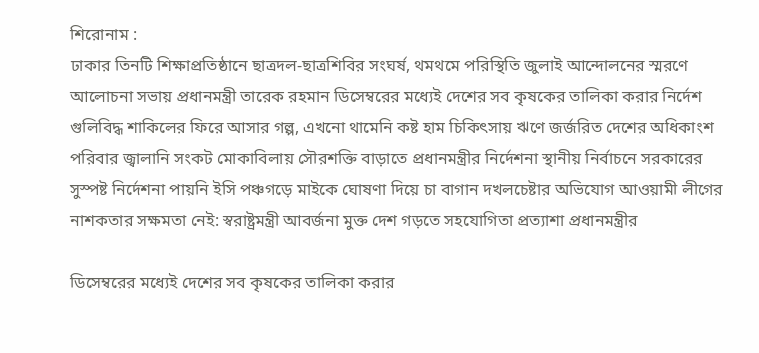শিরোনাম :
ঢাকার তিনটি শিক্ষাপ্রতিষ্ঠানে ছাত্রদল-ছাত্রশিবির সংঘর্ষ, থমথমে পরিস্থিতি জুলাই আন্দোলনের স্মরণে আলোচনা সভায় প্রধানমন্ত্রী তারেক রহমান ডিসেম্বরের মধ্যেই দেশের সব কৃষকের তালিকা করার নির্দেশ গুলিবিদ্ধ শাকিলের ফিরে আসার গল্প, এখনো থামেনি কষ্ট হাম চিকিৎসায় ঋণে জর্জরিত দেশের অধিকাংশ পরিবার জ্বালানি সংকট মোকাবিলায় সৌরশক্তি বাড়াতে প্রধানমন্ত্রীর নির্দেশনা স্থানীয় নির্বাচনে সরকারের সুস্পষ্ট নির্দেশনা পায়নি ইসি পঞ্চগড়ে মাইকে ঘোষণা দিয়ে চা বাগান দখলচেষ্টার অভিযোগ আওয়ামী লীগের নাশকতার সক্ষমতা নেই: স্বরাষ্ট্রমন্ত্রী আবর্জনা মুক্ত দেশ গড়তে সহযোগিতা প্রত্যাশা প্রধানমন্ত্রীর

ডিসেম্বরের মধ্যেই দেশের সব কৃষকের তালিকা করার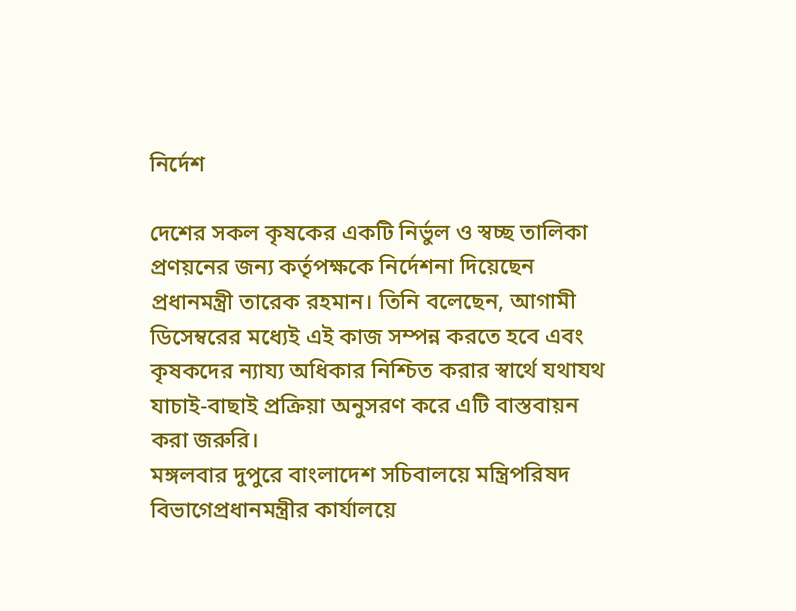নির্দেশ

দেশের সকল কৃষকের একটি নির্ভুল ও স্বচ্ছ তালিকা প্রণয়নের জন্য কর্তৃপক্ষকে নির্দেশনা দিয়েছেন প্রধানমন্ত্রী তারেক রহমান। তিনি বলেছেন, আগামী ডিসেম্বরের মধ্যেই এই কাজ সম্পন্ন করতে হবে এবং কৃষকদের ন্যায্য অধিকার নিশ্চিত করার স্বার্থে যথাযথ যাচাই-বাছাই প্রক্রিয়া অনুসরণ করে এটি বাস্তবায়ন করা জরুরি।
মঙ্গলবার দুপুরে বাংলাদেশ সচিবালয়ে মন্ত্রিপরিষদ বিভাগেপ্রধানমন্ত্রীর কার্যালয়ে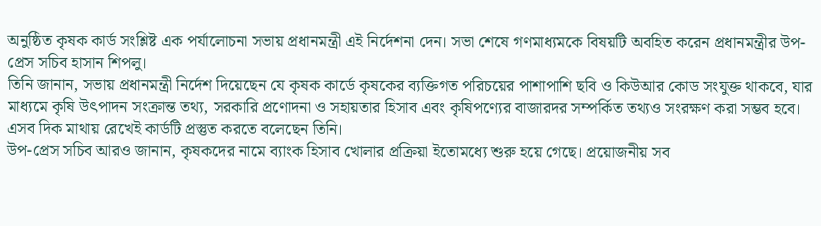অনুষ্ঠিত কৃষক কার্ড সংশ্লিষ্ট এক পর্যালোচনা সভায় প্রধানমন্ত্রী এই নির্দেশনা দেন। সভা শেষে গণমাধ্যমকে বিষয়টি অবহিত করেন প্রধানমন্ত্রীর উপ-প্রেস সচিব হাসান শিপলু।
তিনি জানান, সভায় প্রধানমন্ত্রী নির্দেশ দিয়েছেন যে কৃষক কার্ডে কৃষকের ব্যক্তিগত পরিচয়ের পাশাপাশি ছবি ও কিউআর কোড সংযুক্ত থাকবে, যার মাধ্যমে কৃষি উৎপাদন সংক্রান্ত তথ্য, সরকারি প্রণোদনা ও সহায়তার হিসাব এবং কৃষিপণ্যের বাজারদর সম্পর্কিত তথ্যও সংরক্ষণ করা সম্ভব হবে। এসব দিক মাথায় রেখেই কার্ডটি প্রস্তুত করতে বলেছেন তিনি।
উপ-প্রেস সচিব আরও জানান, কৃষকদের নামে ব্যাংক হিসাব খোলার প্রক্রিয়া ইতোমধ্যে শুরু হয়ে গেছে। প্রয়োজনীয় সব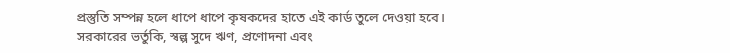প্রস্তুতি সম্পন্ন হলে ধাপে ধাপে কৃষকদের হাতে এই কার্ড তুলে দেওয়া হবে।
সরকারের ভর্তুকি, স্বল্প সুদে ঋণ, প্রণোদনা এবং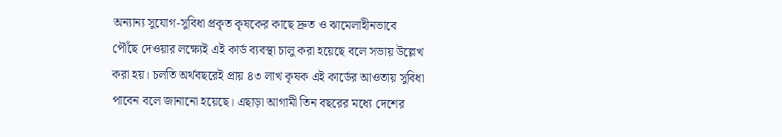অন্যান্য সুযোগ-সুবিধা প্রকৃত কৃষকের কাছে দ্রুত ও ঝামেলাহীনভাবে পৌঁছে দেওয়ার লক্ষ্যেই এই কার্ড ব্যবস্থা চালু করা হয়েছে বলে সভায় উল্লেখ করা হয়। চলতি অর্থবছরেই প্রায় ৪৩ লাখ কৃষক এই কার্ডের আওতায় সুবিধা পাবেন বলে জানানো হয়েছে। এছাড়া আগামী তিন বছরের মধ্যে দেশের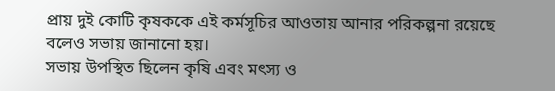প্রায় দুই কোটি কৃষককে এই কর্মসূচির আওতায় আনার পরিকল্পনা রয়েছে বলেও সভায় জানানো হয়।
সভায় উপস্থিত ছিলেন কৃষি এবং মৎস্য ও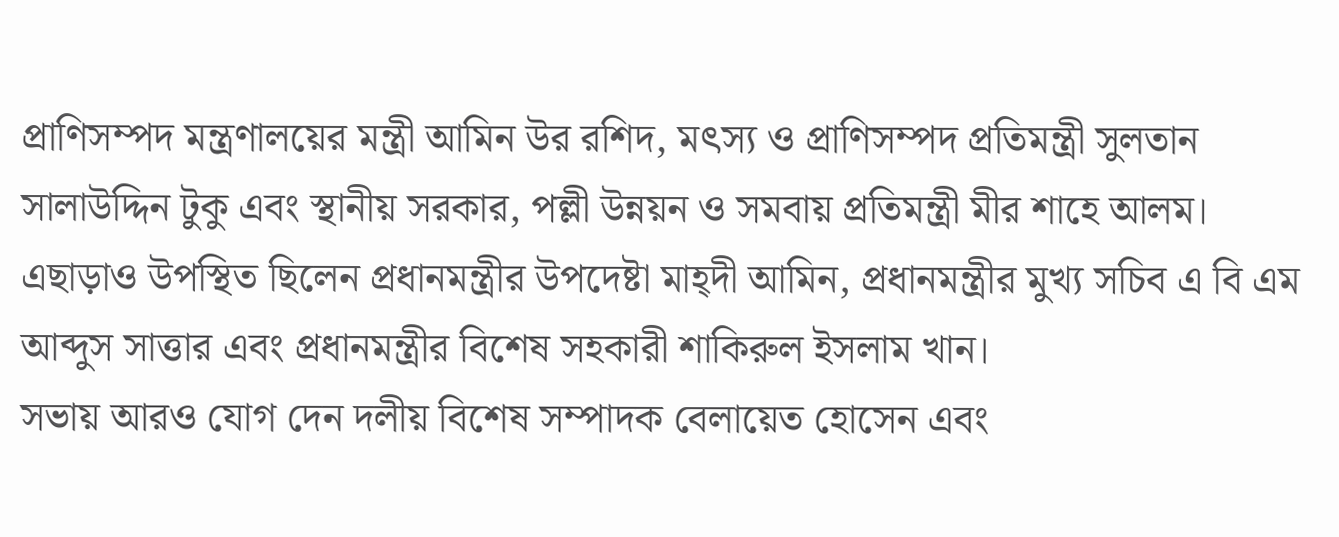প্রাণিসম্পদ মন্ত্রণালয়ের মন্ত্রী আমিন উর রশিদ, মৎস্য ও প্রাণিসম্পদ প্রতিমন্ত্রী সুলতান সালাউদ্দিন টুকু এবং স্থানীয় সরকার, পল্লী উন্নয়ন ও সমবায় প্রতিমন্ত্রী মীর শাহে আলম। এছাড়াও উপস্থিত ছিলেন প্রধানমন্ত্রীর উপদেষ্টা মাহ্দী আমিন, প্রধানমন্ত্রীর মুখ্য সচিব এ বি এম আব্দুস সাত্তার এবং প্রধানমন্ত্রীর বিশেষ সহকারী শাকিরুল ইসলাম খান।
সভায় আরও যোগ দেন দলীয় বিশেষ সম্পাদক বেলায়েত হোসেন এবং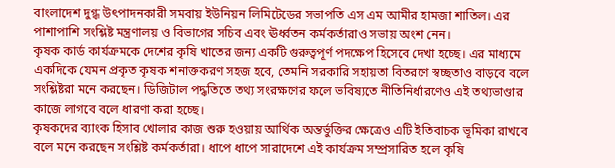বাংলাদেশ দুগ্ধ উৎপাদনকারী সমবায় ইউনিয়ন লিমিটেডের সভাপতি এস এম আমীর হামজা শাতিল। এর পাশাপাশি সংশ্লিষ্ট মন্ত্রণালয় ও বিভাগের সচিব এবং ঊর্ধ্বতন কর্মকর্তারাও সভায় অংশ নেন।
কৃষক কার্ড কার্যক্রমকে দেশের কৃষি খাতের জন্য একটি গুরুত্বপূর্ণ পদক্ষেপ হিসেবে দেখা হচ্ছে। এর মাধ্যমে একদিকে যেমন প্রকৃত কৃষক শনাক্তকরণ সহজ হবে, তেমনি সরকারি সহায়তা বিতরণে স্বচ্ছতাও বাড়বে বলে সংশ্লিষ্টরা মনে করছেন। ডিজিটাল পদ্ধতিতে তথ্য সংরক্ষণের ফলে ভবিষ্যতে নীতিনির্ধারণেও এই তথ্যভাণ্ডার কাজে লাগবে বলে ধারণা করা হচ্ছে।
কৃষকদের ব্যাংক হিসাব খোলার কাজ শুরু হওয়ায় আর্থিক অন্তর্ভুক্তির ক্ষেত্রেও এটি ইতিবাচক ভূমিকা রাখবে বলে মনে করছেন সংশ্লিষ্ট কর্মকর্তারা। ধাপে ধাপে সারাদেশে এই কার্যক্রম সম্প্রসারিত হলে কৃষি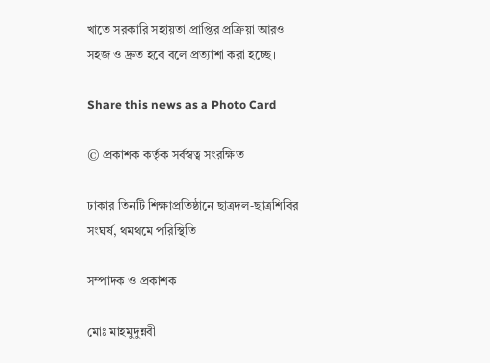খাতে সরকারি সহায়তা প্রাপ্তির প্রক্রিয়া আরও সহজ ও দ্রুত হবে বলে প্রত্যাশা করা হচ্ছে।

Share this news as a Photo Card

© প্রকাশক কর্তৃক সর্বস্বত্ব সংরক্ষিত

ঢাকার তিনটি শিক্ষাপ্রতিষ্ঠানে ছাত্রদল-ছাত্রশিবির সংঘর্ষ, থমথমে পরিস্থিতি

সম্পাদক ও প্রকাশক

মোঃ মাহমুদুন্নবী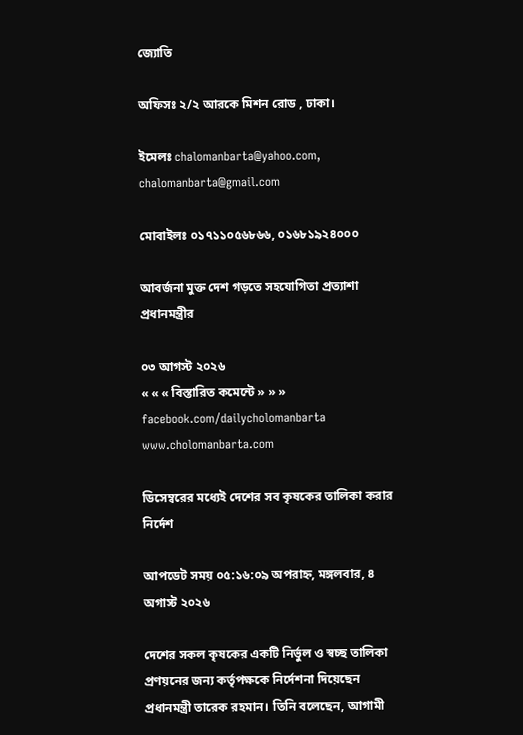জ্যোতি

অফিসঃ ২/২ আরকে মিশন রোড , ঢাকা।

ইমেলঃ chalomanbarta@yahoo.com, chalomanbarta@gmail.com

মোবাইলঃ ০১৭১১০৫৬৮৬৬, ০১৬৮১৯২৪০০০

আবর্জনা মুক্ত দেশ গড়তে সহযোগিতা প্রত্যাশা প্রধানমন্ত্রীর

০৩ আগস্ট ২০২৬
« « « বিস্তারিত কমেন্টে » » »
facebook.com/dailycholomanbarta
www.cholomanbarta.com

ডিসেম্বরের মধ্যেই দেশের সব কৃষকের তালিকা করার নির্দেশ

আপডেট সময় ০৫:১৬:০৯ অপরাহ্ন, মঙ্গলবার, ৪ অগাস্ট ২০২৬

দেশের সকল কৃষকের একটি নির্ভুল ও স্বচ্ছ তালিকা প্রণয়নের জন্য কর্তৃপক্ষকে নির্দেশনা দিয়েছেন প্রধানমন্ত্রী তারেক রহমান। তিনি বলেছেন, আগামী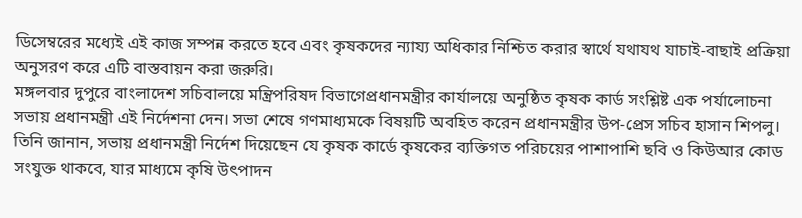ডিসেম্বরের মধ্যেই এই কাজ সম্পন্ন করতে হবে এবং কৃষকদের ন্যায্য অধিকার নিশ্চিত করার স্বার্থে যথাযথ যাচাই-বাছাই প্রক্রিয়া অনুসরণ করে এটি বাস্তবায়ন করা জরুরি।
মঙ্গলবার দুপুরে বাংলাদেশ সচিবালয়ে মন্ত্রিপরিষদ বিভাগেপ্রধানমন্ত্রীর কার্যালয়ে অনুষ্ঠিত কৃষক কার্ড সংশ্লিষ্ট এক পর্যালোচনা সভায় প্রধানমন্ত্রী এই নির্দেশনা দেন। সভা শেষে গণমাধ্যমকে বিষয়টি অবহিত করেন প্রধানমন্ত্রীর উপ-প্রেস সচিব হাসান শিপলু।
তিনি জানান, সভায় প্রধানমন্ত্রী নির্দেশ দিয়েছেন যে কৃষক কার্ডে কৃষকের ব্যক্তিগত পরিচয়ের পাশাপাশি ছবি ও কিউআর কোড সংযুক্ত থাকবে, যার মাধ্যমে কৃষি উৎপাদন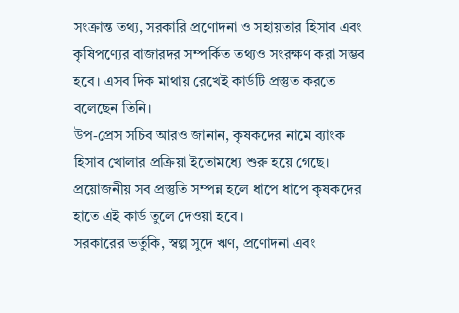সংক্রান্ত তথ্য, সরকারি প্রণোদনা ও সহায়তার হিসাব এবং কৃষিপণ্যের বাজারদর সম্পর্কিত তথ্যও সংরক্ষণ করা সম্ভব হবে। এসব দিক মাথায় রেখেই কার্ডটি প্রস্তুত করতে বলেছেন তিনি।
উপ-প্রেস সচিব আরও জানান, কৃষকদের নামে ব্যাংক হিসাব খোলার প্রক্রিয়া ইতোমধ্যে শুরু হয়ে গেছে। প্রয়োজনীয় সব প্রস্তুতি সম্পন্ন হলে ধাপে ধাপে কৃষকদের হাতে এই কার্ড তুলে দেওয়া হবে।
সরকারের ভর্তুকি, স্বল্প সুদে ঋণ, প্রণোদনা এবং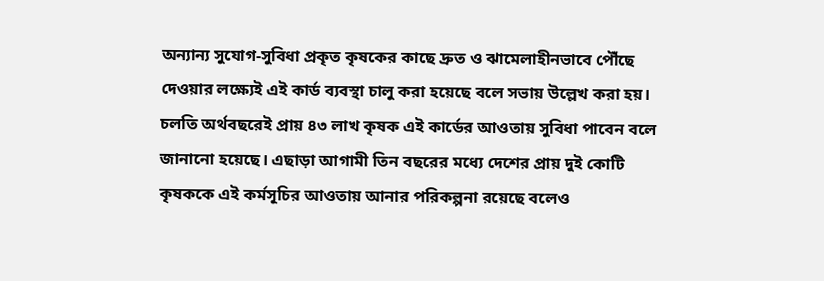অন্যান্য সুযোগ-সুবিধা প্রকৃত কৃষকের কাছে দ্রুত ও ঝামেলাহীনভাবে পৌঁছে দেওয়ার লক্ষ্যেই এই কার্ড ব্যবস্থা চালু করা হয়েছে বলে সভায় উল্লেখ করা হয়। চলতি অর্থবছরেই প্রায় ৪৩ লাখ কৃষক এই কার্ডের আওতায় সুবিধা পাবেন বলে জানানো হয়েছে। এছাড়া আগামী তিন বছরের মধ্যে দেশের প্রায় দুই কোটি কৃষককে এই কর্মসূচির আওতায় আনার পরিকল্পনা রয়েছে বলেও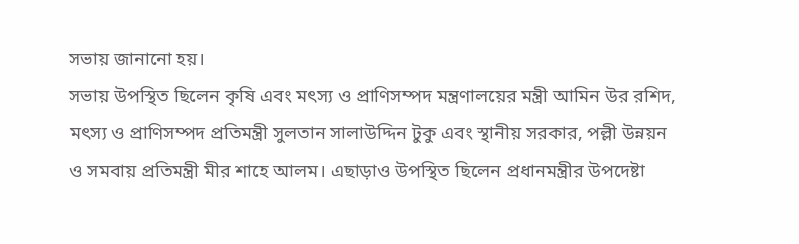সভায় জানানো হয়।
সভায় উপস্থিত ছিলেন কৃষি এবং মৎস্য ও প্রাণিসম্পদ মন্ত্রণালয়ের মন্ত্রী আমিন উর রশিদ, মৎস্য ও প্রাণিসম্পদ প্রতিমন্ত্রী সুলতান সালাউদ্দিন টুকু এবং স্থানীয় সরকার, পল্লী উন্নয়ন ও সমবায় প্রতিমন্ত্রী মীর শাহে আলম। এছাড়াও উপস্থিত ছিলেন প্রধানমন্ত্রীর উপদেষ্টা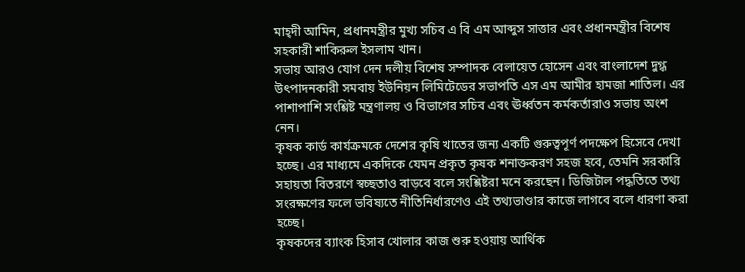মাহ্দী আমিন, প্রধানমন্ত্রীর মুখ্য সচিব এ বি এম আব্দুস সাত্তার এবং প্রধানমন্ত্রীর বিশেষ সহকারী শাকিরুল ইসলাম খান।
সভায় আরও যোগ দেন দলীয় বিশেষ সম্পাদক বেলায়েত হোসেন এবং বাংলাদেশ দুগ্ধ উৎপাদনকারী সমবায় ইউনিয়ন লিমিটেডের সভাপতি এস এম আমীর হামজা শাতিল। এর পাশাপাশি সংশ্লিষ্ট মন্ত্রণালয় ও বিভাগের সচিব এবং ঊর্ধ্বতন কর্মকর্তারাও সভায় অংশ নেন।
কৃষক কার্ড কার্যক্রমকে দেশের কৃষি খাতের জন্য একটি গুরুত্বপূর্ণ পদক্ষেপ হিসেবে দেখা হচ্ছে। এর মাধ্যমে একদিকে যেমন প্রকৃত কৃষক শনাক্তকরণ সহজ হবে, তেমনি সরকারি সহায়তা বিতরণে স্বচ্ছতাও বাড়বে বলে সংশ্লিষ্টরা মনে করছেন। ডিজিটাল পদ্ধতিতে তথ্য সংরক্ষণের ফলে ভবিষ্যতে নীতিনির্ধারণেও এই তথ্যভাণ্ডার কাজে লাগবে বলে ধারণা করা হচ্ছে।
কৃষকদের ব্যাংক হিসাব খোলার কাজ শুরু হওয়ায় আর্থিক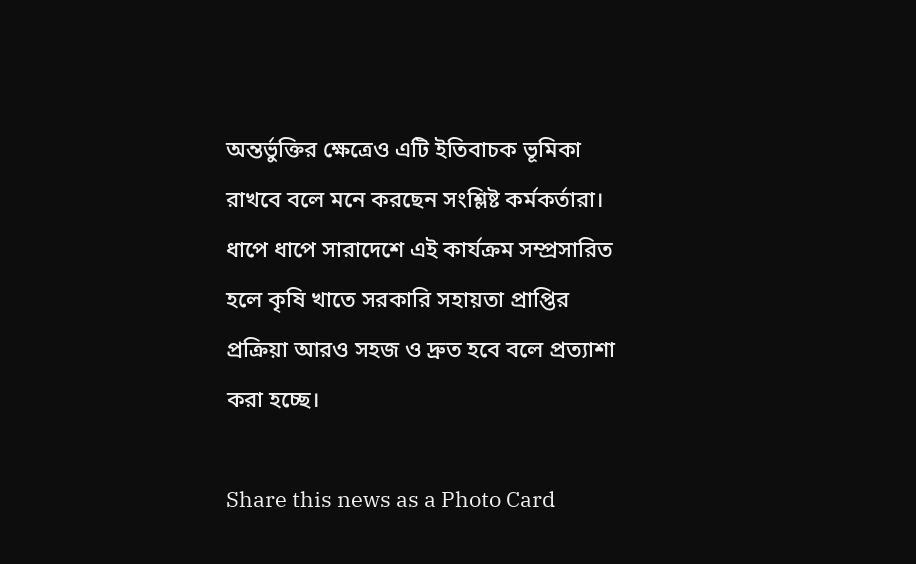অন্তর্ভুক্তির ক্ষেত্রেও এটি ইতিবাচক ভূমিকা রাখবে বলে মনে করছেন সংশ্লিষ্ট কর্মকর্তারা। ধাপে ধাপে সারাদেশে এই কার্যক্রম সম্প্রসারিত হলে কৃষি খাতে সরকারি সহায়তা প্রাপ্তির প্রক্রিয়া আরও সহজ ও দ্রুত হবে বলে প্রত্যাশা করা হচ্ছে।

Share this news as a Photo Card